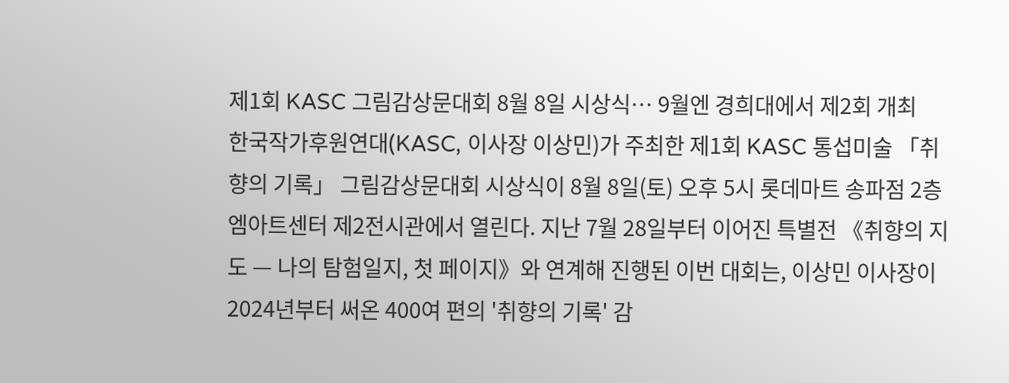제1회 KASC 그림감상문대회 8월 8일 시상식… 9월엔 경희대에서 제2회 개최
한국작가후원연대(KASC, 이사장 이상민)가 주최한 제1회 KASC 통섭미술 「취향의 기록」 그림감상문대회 시상식이 8월 8일(토) 오후 5시 롯데마트 송파점 2층 엠아트센터 제2전시관에서 열린다. 지난 7월 28일부터 이어진 특별전 《취향의 지도 — 나의 탐험일지, 첫 페이지》와 연계해 진행된 이번 대회는, 이상민 이사장이 2024년부터 써온 400여 편의 '취향의 기록' 감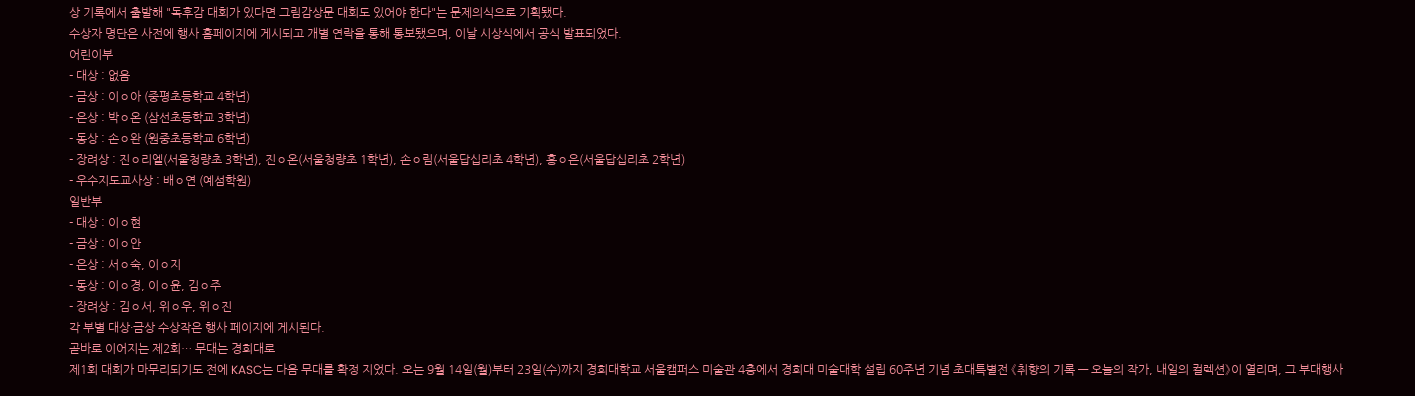상 기록에서 출발해 "독후감 대회가 있다면 그림감상문 대회도 있어야 한다"는 문제의식으로 기획됐다.
수상자 명단은 사전에 행사 홈페이지에 게시되고 개별 연락을 통해 통보됐으며, 이날 시상식에서 공식 발표되었다.
어린이부
- 대상 : 없음
- 금상 : 이ㅇ아 (중평초등학교 4학년)
- 은상 : 박ㅇ온 (삼선초등학교 3학년)
- 동상 : 손ㅇ완 (원중초등학교 6학년)
- 장려상 : 진ㅇ리엘(서울청량초 3학년), 진ㅇ온(서울청량초 1학년), 손ㅇ림(서울답십리초 4학년), 홍ㅇ은(서울답십리초 2학년)
- 우수지도교사상 : 배ㅇ연 (예섬학원)
일반부
- 대상 : 이ㅇ현
- 금상 : 이ㅇ안
- 은상 : 서ㅇ숙, 이ㅇ지
- 동상 : 이ㅇ경, 이ㅇ윤, 김ㅇ주
- 장려상 : 김ㅇ서, 위ㅇ우, 위ㅇ진
각 부별 대상·금상 수상작은 행사 페이지에 게시된다.
곧바로 이어지는 제2회… 무대는 경희대로
제1회 대회가 마무리되기도 전에 KASC는 다음 무대를 확정 지었다. 오는 9월 14일(월)부터 23일(수)까지 경희대학교 서울캠퍼스 미술관 4층에서 경희대 미술대학 설립 60주년 기념 초대특별전 《취향의 기록 — 오늘의 작가, 내일의 컬렉션》이 열리며, 그 부대행사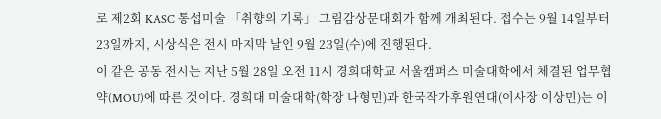로 제2회 KASC 통섭미술 「취향의 기록」 그림감상문대회가 함께 개최된다. 접수는 9월 14일부터 23일까지, 시상식은 전시 마지막 날인 9월 23일(수)에 진행된다.
이 같은 공동 전시는 지난 5월 28일 오전 11시 경희대학교 서울캠퍼스 미술대학에서 체결된 업무협약(MOU)에 따른 것이다. 경희대 미술대학(학장 나형민)과 한국작가후원연대(이사장 이상민)는 이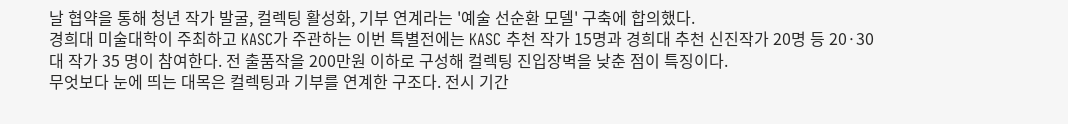날 협약을 통해 청년 작가 발굴, 컬렉팅 활성화, 기부 연계라는 '예술 선순환 모델' 구축에 합의했다.
경희대 미술대학이 주최하고 KASC가 주관하는 이번 특별전에는 KASC 추천 작가 15명과 경희대 추천 신진작가 20명 등 20·30대 작가 35 명이 참여한다. 전 출품작을 200만원 이하로 구성해 컬렉팅 진입장벽을 낮춘 점이 특징이다.
무엇보다 눈에 띄는 대목은 컬렉팅과 기부를 연계한 구조다. 전시 기간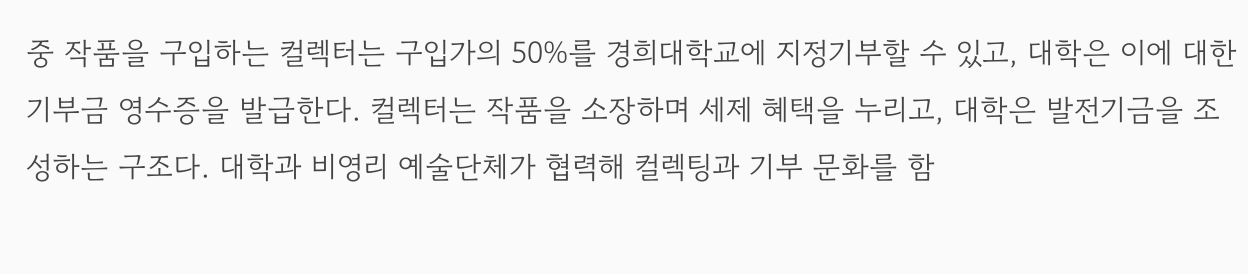중 작품을 구입하는 컬렉터는 구입가의 50%를 경희대학교에 지정기부할 수 있고, 대학은 이에 대한 기부금 영수증을 발급한다. 컬렉터는 작품을 소장하며 세제 혜택을 누리고, 대학은 발전기금을 조성하는 구조다. 대학과 비영리 예술단체가 협력해 컬렉팅과 기부 문화를 함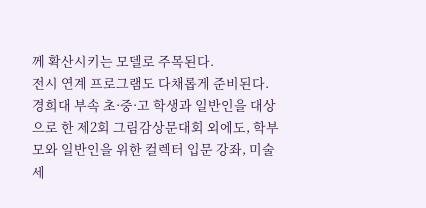께 확산시키는 모델로 주목된다.
전시 연계 프로그램도 다채롭게 준비된다. 경희대 부속 초·중·고 학생과 일반인을 대상으로 한 제2회 그림감상문대회 외에도, 학부모와 일반인을 위한 컬렉터 입문 강좌, 미술 세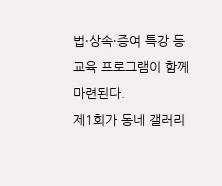법·상속·증여 특강 등 교육 프로그램이 함께 마련된다.
제1회가 동네 갤러리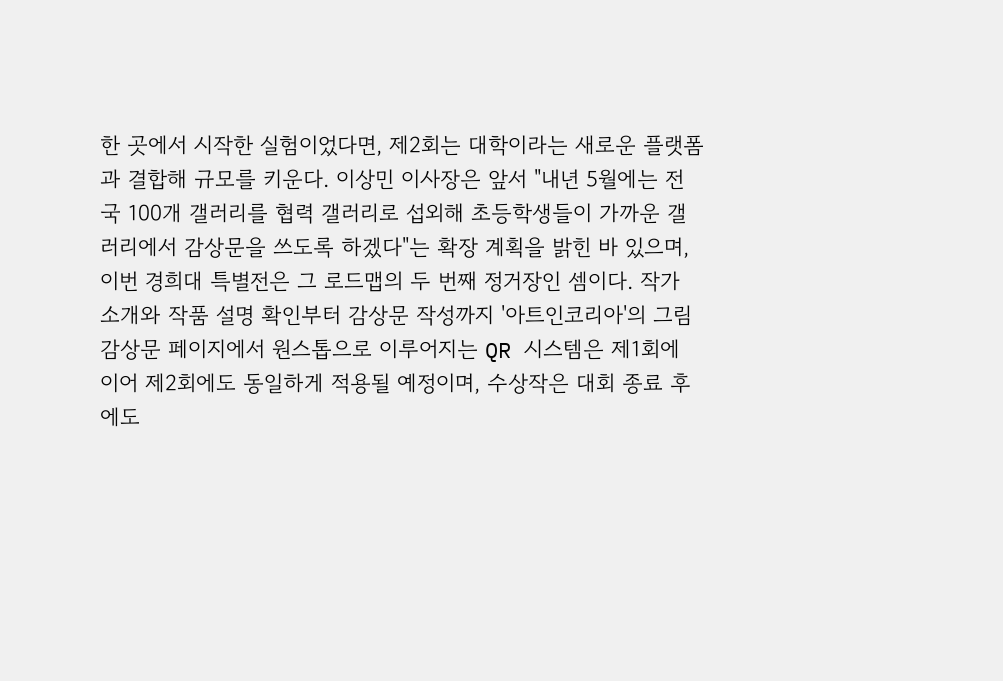한 곳에서 시작한 실험이었다면, 제2회는 대학이라는 새로운 플랫폼과 결합해 규모를 키운다. 이상민 이사장은 앞서 "내년 5월에는 전국 100개 갤러리를 협력 갤러리로 섭외해 초등학생들이 가까운 갤러리에서 감상문을 쓰도록 하겠다"는 확장 계획을 밝힌 바 있으며, 이번 경희대 특별전은 그 로드맵의 두 번째 정거장인 셈이다. 작가 소개와 작품 설명 확인부터 감상문 작성까지 '아트인코리아'의 그림감상문 페이지에서 원스톱으로 이루어지는 QR 시스템은 제1회에 이어 제2회에도 동일하게 적용될 예정이며, 수상작은 대회 종료 후에도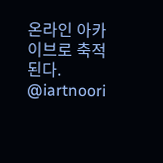온라인 아카이브로 축적된다.
@iartnoori